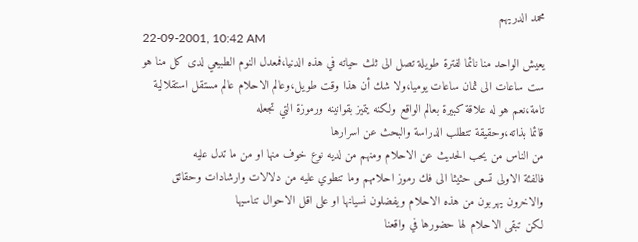محمد الدريهم
22-09-2001, 10:42 AM
يعيش الواحد منا نائما لفترة طويلة تصل الى ثلث حياته في هذه الدنيا،فمعدل النوم الطبيعي لدى كل منا هو ست ساعات الى ثمان ساعات يوميا،ولا شك أن هذا وقت طويل،وعالم الاحلام عالم مستقل استقلالية تامة،نعم هو له علاقة كبيرة بعالم الواقع ولكنه يتميز بقوانينه ورموزة التي تجعله
قائما بذاته،وحقيقة تتطلب الدراسة والبحث عن اسرارها
من الناس من يحب الحديث عن الاحلام ومنهم من لديه نوع خوف منها او من ما تدل عليه
فالفئة الاولى تسعى حثيثا الى فك رموز احلامهم وما تنطوي عليه من دلالات وارشادات وحقائق
والاخرون يهربون من هذه الاحلام ويفضلون نسيانها او على اقل الاحوال تناسيها
لكن تبقى الاحلام لها حضورها في واقعنا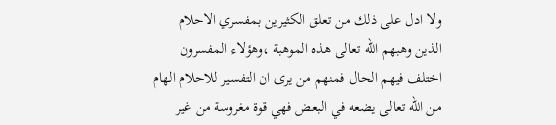ولا ادل على ذلك من تعلق الكثيرين بمفسري الاحلام
الذين وهبهم الله تعالى هذه الموهبة ،وهؤلاء المفسرون اختلف فيهم الحال فمنهم من يرى ان التفسير للاحلام الهام من الله تعالى يضعه في البعض فهي قوة مغروسة من غير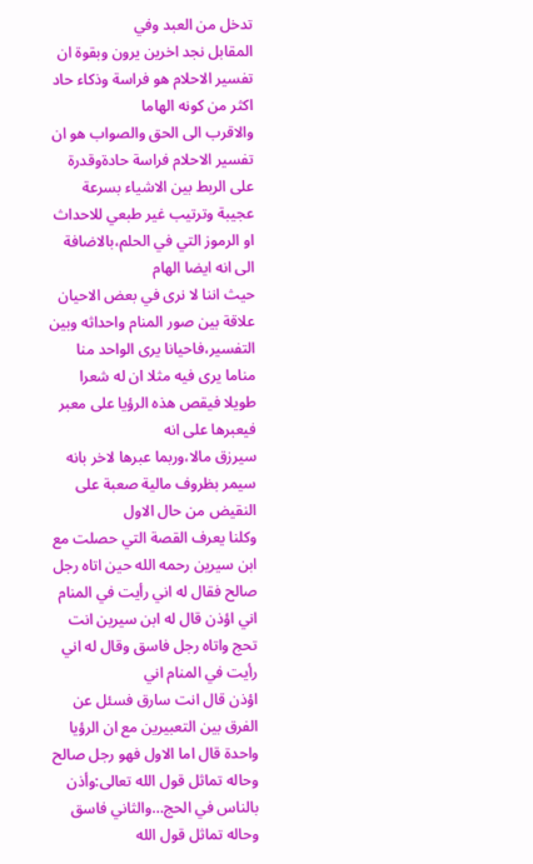تدخل من العبد وفي
المقابل نجد اخرين يرون وبقوة ان تفسير الاحلام هو فراسة وذكاء حاد اكثر من كونه الهاما
والاقرب الى الحق والصواب هو ان تفسير الاحلام فراسة حادةوقدرة على الربط بين الاشياء بسرعة عجيبة وترتيب غير طبعي للاحداث او الرموز التي في الحلم،بالاضافة الى انه ايضا الهام
حيث اننا لا نرى في بعض الاحيان علاقة بين صور المنام واحداثه وبين التفسير،فاحيانا يرى الواحد منا مناما يرى فيه مثلا ان له شعرا طويلا فيقص هذه الرؤيا على معبر فيعبرها على انه
سيرزق مالا،وربما عبرها لاخر بانه سيمر بظروف مالية صعبة على النقيض من حال الاول
وكلنا يعرف القصة التي حصلت مع ابن سيرين رحمه الله حين اتاه رجل صالح فقال له اني رأيت في المنام اني اؤذن قال له ابن سيرين انت تحج واتاه رجل فاسق وقال له اني رأيت في المنام اني
اؤذن قال انت سارق فسئل عن الفرق بين التعبيرين مع ان الرؤيا واحدة قال اما الاول فهو رجل صالح وحاله تماثل قول الله تعالى:وأذن بالناس في الحج…والثاني فاسق وحاله تماثل قول الله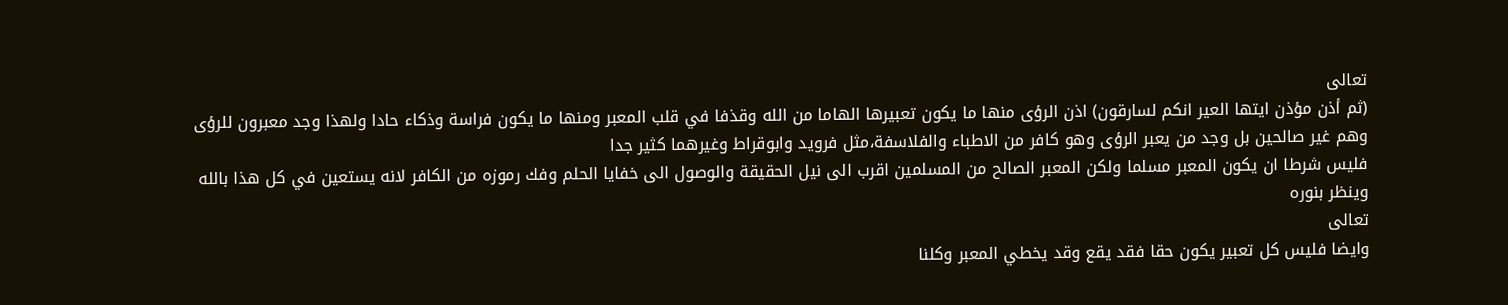تعالى
(ثم أذن مؤذن ايتها العير انكم لسارقون) اذن الرؤى منها ما يكون تعبيرها الهاما من الله وقذفا في قلب المعبر ومنها ما يكون فراسة وذكاء حادا ولهذا وجد معبرون للرؤى وهم غير صالحين بل وجد من يعبر الرؤى وهو كافر من الاطباء والفلاسفة،مثل فرويد وابوقراط وغيرهما كثير جدا
فليس شرطا ان يكون المعبر مسلما ولكن المعبر الصالح من المسلمين اقرب الى نيل الحقيقة والوصول الى خفايا الحلم وفك رموزه من الكافر لانه يستعين في كل هذا بالله وينظر بنوره
تعالى
وايضا فليس كل تعبير يكون حقا فقد يقع وقد يخطي المعبر وكلنا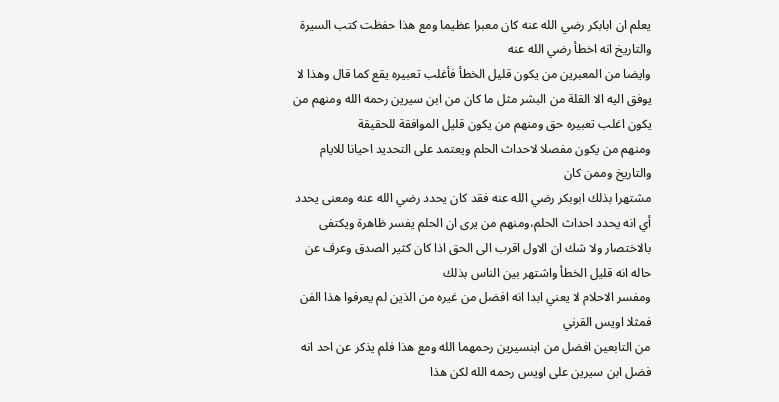يعلم ان ابابكر رضي الله عنه كان معبرا عظيما ومع هذا حفظت كتب السيرة والتاريخ انه اخطأ رضي الله عنه
وايضا من المعبرين من يكون قليل الخطأ فأغلب تعبيره يقع كما قال وهذا لا يوفق اليه الا القلة من البشر مثل ما كان من ابن سيرين رحمه الله ومنهم من يكون اغلب تعبيره حق ومنهم من يكون قليل الموافقة للحقيقة
ومنهم من يكون مفصلا لاحداث الحلم ويعتمد على التحديد احيانا للايام والتاريخ وممن كان
مشتهرا بذلك ابوبكر رضي الله عنه فقد كان يحدد رضي الله عنه ومعنى يحدد أي انه يحدد احداث الحلم،ومنهم من يرى ان الحلم يفسر ظاهرة ويكتفى بالاختصار ولا شك ان الاول اقرب الى الحق اذا كان كثير الصدق وعرف عن حاله انه قليل الخطأ واشتهر بين الناس بذلك
ومفسر الاحلام لا يعني ابدا انه افضل من غيره من الذين لم يعرفوا هذا الفن فمثلا اويس القرني
من التابعين افضل من ابنسيرين رحمهما الله ومع هذا فلم يذكر عن احد انه فضل ابن سيرين على اويس رحمه الله لكن هذا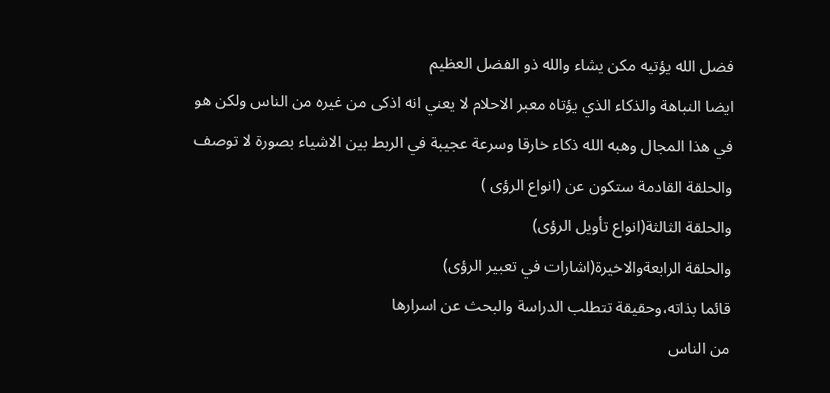فضل الله يؤتيه مكن يشاء والله ذو الفضل العظيم
ايضا النباهة والذكاء الذي يؤتاه معبر الاحلام لا يعني انه اذكى من غيره من الناس ولكن هو في هذا المجال وهبه الله ذكاء خارقا وسرعة عجيبة في الربط بين الاشياء بصورة لا توصف
والحلقة القادمة ستكون عن (انواع الرؤى )
والحلقة الثالثة(انواع تأويل الرؤى)
والحلقة الرابعةوالاخيرة(اشارات في تعبير الرؤى)
قائما بذاته،وحقيقة تتطلب الدراسة والبحث عن اسرارها
من الناس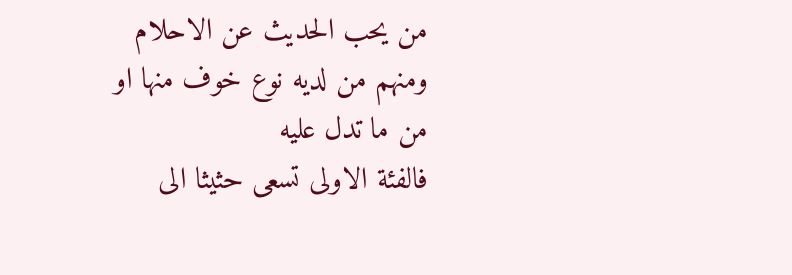من يحب الحديث عن الاحلام ومنهم من لديه نوع خوف منها او من ما تدل عليه
فالفئة الاولى تسعى حثيثا الى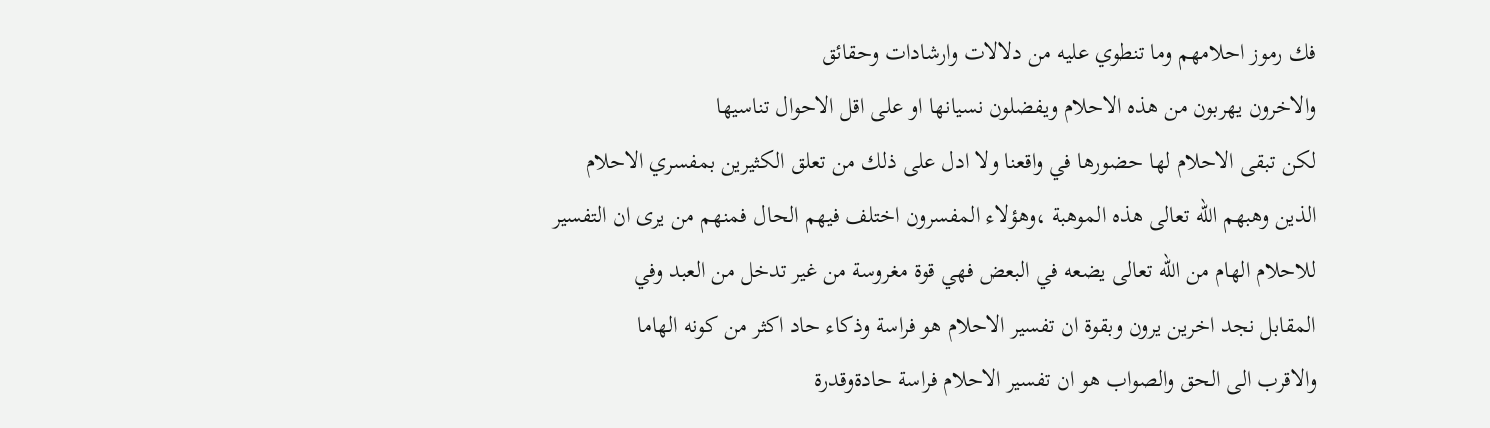فك رموز احلامهم وما تنطوي عليه من دلالات وارشادات وحقائق
والاخرون يهربون من هذه الاحلام ويفضلون نسيانها او على اقل الاحوال تناسيها
لكن تبقى الاحلام لها حضورها في واقعنا ولا ادل على ذلك من تعلق الكثيرين بمفسري الاحلام
الذين وهبهم الله تعالى هذه الموهبة ،وهؤلاء المفسرون اختلف فيهم الحال فمنهم من يرى ان التفسير للاحلام الهام من الله تعالى يضعه في البعض فهي قوة مغروسة من غير تدخل من العبد وفي
المقابل نجد اخرين يرون وبقوة ان تفسير الاحلام هو فراسة وذكاء حاد اكثر من كونه الهاما
والاقرب الى الحق والصواب هو ان تفسير الاحلام فراسة حادةوقدرة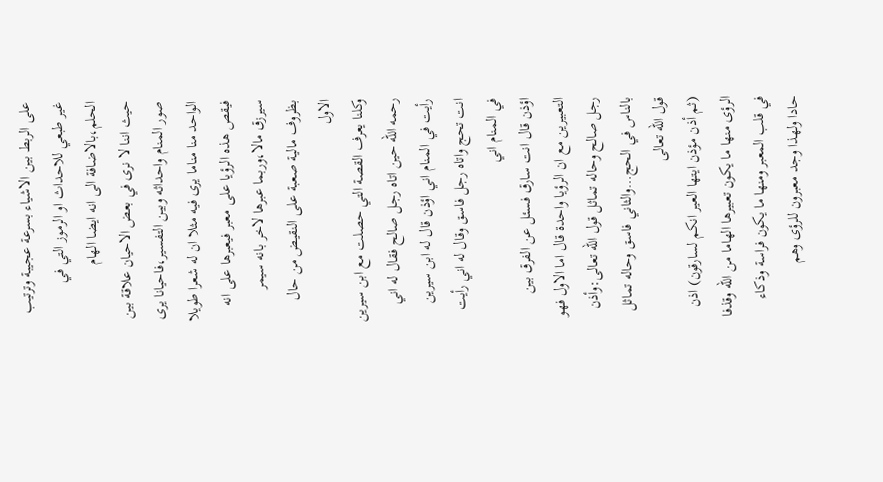على الربط بين الاشياء بسرعة عجيبة وترتيب غير طبعي للاحداث او الرموز التي في الحلم،بالاضافة الى انه ايضا الهام
حيث اننا لا نرى في بعض الاحيان علاقة بين صور المنام واحداثه وبين التفسير،فاحيانا يرى الواحد منا مناما يرى فيه مثلا ان له شعرا طويلا فيقص هذه الرؤيا على معبر فيعبرها على انه
سيرزق مالا،وربما عبرها لاخر بانه سيمر بظروف مالية صعبة على النقيض من حال الاول
وكلنا يعرف القصة التي حصلت مع ابن سيرين رحمه الله حين اتاه رجل صالح فقال له اني رأيت في المنام اني اؤذن قال له ابن سيرين انت تحج واتاه رجل فاسق وقال له اني رأيت في المنام اني
اؤذن قال انت سارق فسئل عن الفرق بين التعبيرين مع ان الرؤيا واحدة قال اما الاول فهو رجل صالح وحاله تماثل قول الله تعالى:وأذن بالناس في الحج…والثاني فاسق وحاله تماثل قول الله تعالى
(ثم أذن مؤذن ايتها العير انكم لسارقون) اذن الرؤى منها ما يكون تعبيرها الهاما من الله وقذفا في قلب المعبر ومنها ما يكون فراسة وذكاء حادا ولهذا وجد معبرون للرؤى وهم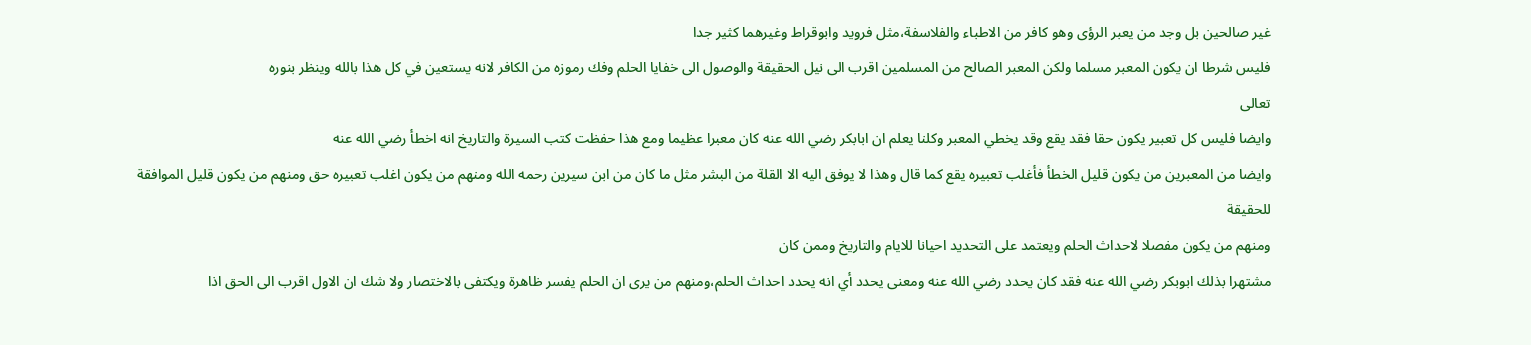غير صالحين بل وجد من يعبر الرؤى وهو كافر من الاطباء والفلاسفة،مثل فرويد وابوقراط وغيرهما كثير جدا
فليس شرطا ان يكون المعبر مسلما ولكن المعبر الصالح من المسلمين اقرب الى نيل الحقيقة والوصول الى خفايا الحلم وفك رموزه من الكافر لانه يستعين في كل هذا بالله وينظر بنوره
تعالى
وايضا فليس كل تعبير يكون حقا فقد يقع وقد يخطي المعبر وكلنا يعلم ان ابابكر رضي الله عنه كان معبرا عظيما ومع هذا حفظت كتب السيرة والتاريخ انه اخطأ رضي الله عنه
وايضا من المعبرين من يكون قليل الخطأ فأغلب تعبيره يقع كما قال وهذا لا يوفق اليه الا القلة من البشر مثل ما كان من ابن سيرين رحمه الله ومنهم من يكون اغلب تعبيره حق ومنهم من يكون قليل الموافقة للحقيقة
ومنهم من يكون مفصلا لاحداث الحلم ويعتمد على التحديد احيانا للايام والتاريخ وممن كان
مشتهرا بذلك ابوبكر رضي الله عنه فقد كان يحدد رضي الله عنه ومعنى يحدد أي انه يحدد احداث الحلم،ومنهم من يرى ان الحلم يفسر ظاهرة ويكتفى بالاختصار ولا شك ان الاول اقرب الى الحق اذا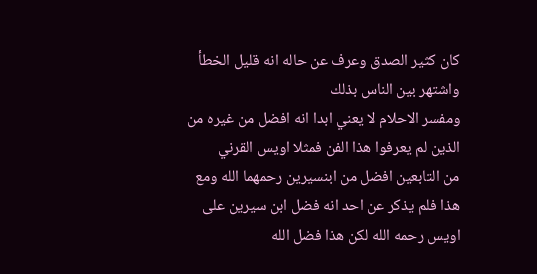كان كثير الصدق وعرف عن حاله انه قليل الخطأ واشتهر بين الناس بذلك
ومفسر الاحلام لا يعني ابدا انه افضل من غيره من الذين لم يعرفوا هذا الفن فمثلا اويس القرني
من التابعين افضل من ابنسيرين رحمهما الله ومع هذا فلم يذكر عن احد انه فضل ابن سيرين على اويس رحمه الله لكن هذا فضل الله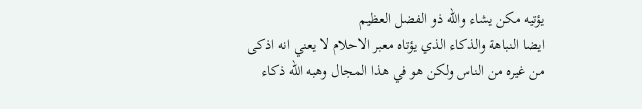يؤتيه مكن يشاء والله ذو الفضل العظيم
ايضا النباهة والذكاء الذي يؤتاه معبر الاحلام لا يعني انه اذكى من غيره من الناس ولكن هو في هذا المجال وهبه الله ذكاء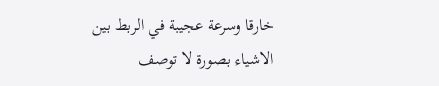خارقا وسرعة عجيبة في الربط بين الاشياء بصورة لا توصف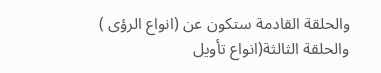والحلقة القادمة ستكون عن (انواع الرؤى )
والحلقة الثالثة(انواع تأويل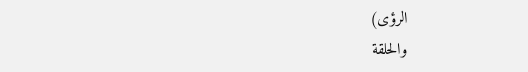الرؤى)
والحلقة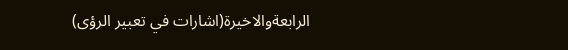الرابعةوالاخيرة(اشارات في تعبير الرؤى)